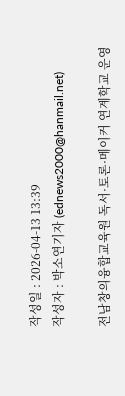작성일 : 2026-04-13 13:39
작성자 : 박소연기자 (ednews2000@hanmail.net)

전남창의융합교육원 독서·토론·메이커 연계학교 운영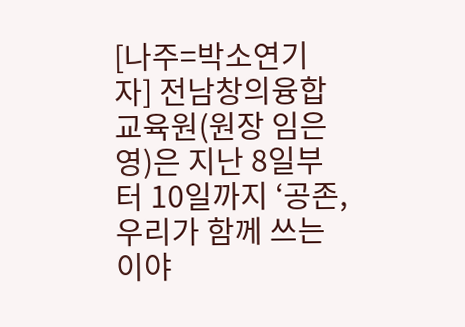[나주=박소연기자] 전남창의융합교육원(원장 임은영)은 지난 8일부터 10일까지 ‘공존, 우리가 함께 쓰는 이야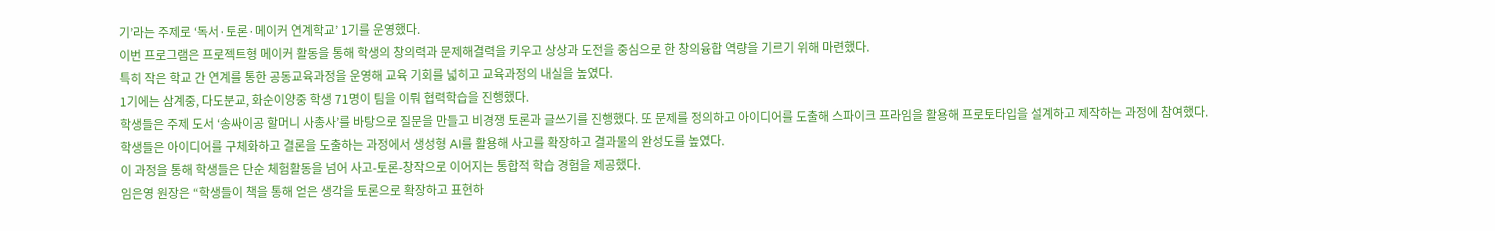기’라는 주제로 ‘독서·토론·메이커 연계학교’ 1기를 운영했다.
이번 프로그램은 프로젝트형 메이커 활동을 통해 학생의 창의력과 문제해결력을 키우고 상상과 도전을 중심으로 한 창의융합 역량을 기르기 위해 마련했다.
특히 작은 학교 간 연계를 통한 공동교육과정을 운영해 교육 기회를 넓히고 교육과정의 내실을 높였다.
1기에는 삼계중, 다도분교, 화순이양중 학생 71명이 팀을 이뤄 협력학습을 진행했다.
학생들은 주제 도서 ‘송싸이공 할머니 사총사’를 바탕으로 질문을 만들고 비경쟁 토론과 글쓰기를 진행했다. 또 문제를 정의하고 아이디어를 도출해 스파이크 프라임을 활용해 프로토타입을 설계하고 제작하는 과정에 참여했다.
학생들은 아이디어를 구체화하고 결론을 도출하는 과정에서 생성형 AI를 활용해 사고를 확장하고 결과물의 완성도를 높였다.
이 과정을 통해 학생들은 단순 체험활동을 넘어 사고-토론-창작으로 이어지는 통합적 학습 경험을 제공했다.
임은영 원장은 “학생들이 책을 통해 얻은 생각을 토론으로 확장하고 표현하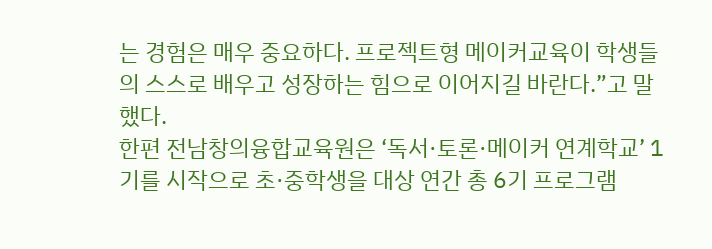는 경험은 매우 중요하다. 프로젝트형 메이커교육이 학생들의 스스로 배우고 성장하는 힘으로 이어지길 바란다.”고 말했다.
한편 전남창의융합교육원은 ‘독서·토론·메이커 연계학교’ 1기를 시작으로 초·중학생을 대상 연간 총 6기 프로그램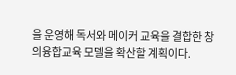을 운영해 독서와 메이커 교육을 결합한 창의융합교육 모델을 확산할 계획이다.